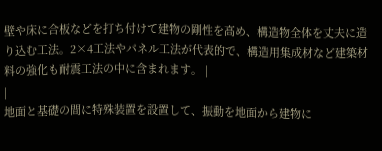壁や床に合板などを打ち付けて建物の剛性を高め、構造物全体を丈夫に造り込む工法。2×4工法やパネル工法が代表的で、構造用集成材など建築材料の強化も耐震工法の中に含まれます。 |
|
地面と基礎の間に特殊装置を設置して、振動を地面から建物に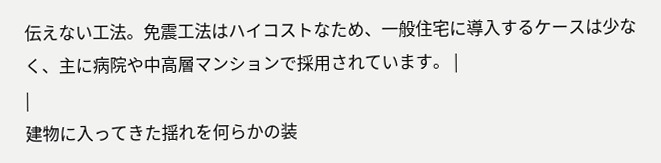伝えない工法。免震工法はハイコストなため、一般住宅に導入するケースは少なく、主に病院や中高層マンションで採用されています。 |
|
建物に入ってきた揺れを何らかの装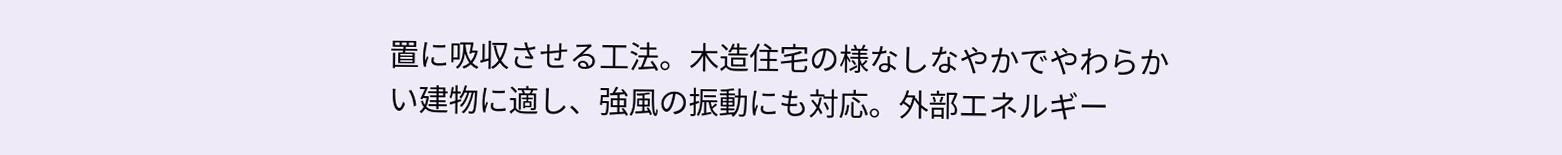置に吸収させる工法。木造住宅の様なしなやかでやわらかい建物に適し、強風の振動にも対応。外部エネルギー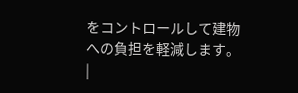をコントロールして建物への負担を軽減します。 |